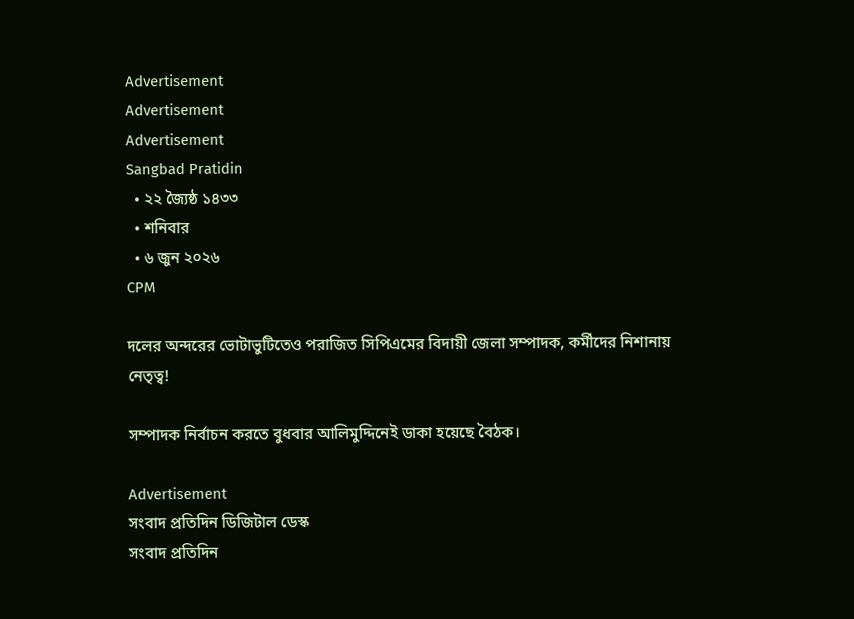Advertisement
Advertisement
Advertisement
Sangbad Pratidin
  • ২২ জ্যৈষ্ঠ ১৪৩৩
  • শনিবার
  • ৬ জুন ২০২৬
CPM

দলের অন্দরের ভোটাভুটিতেও পরাজিত সিপিএমের বিদায়ী জেলা সম্পাদক, কর্মীদের নিশানায় নেতৃত্ব!

সম্পাদক নির্বাচন করতে বুধবার আলিমুদ্দিনেই ডাকা হয়েছে বৈঠক।

Advertisement
সংবাদ প্রতিদিন ডিজিটাল ডেস্ক
সংবাদ প্রতিদিন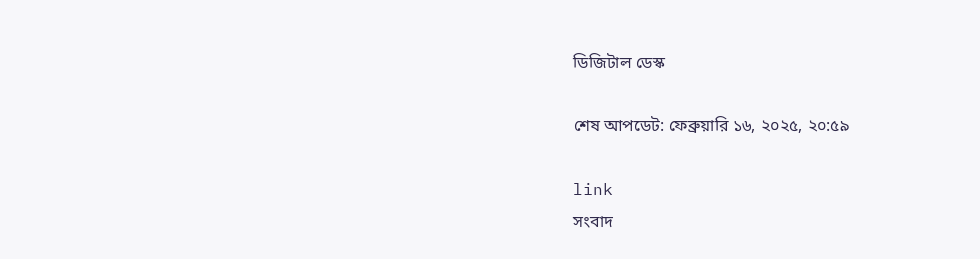ডিজিটাল ডেস্ক

শেষ আপডেট: ফেব্রুয়ারি ১৬, ২০২৫, ২০:৫৯

link
সংবাদ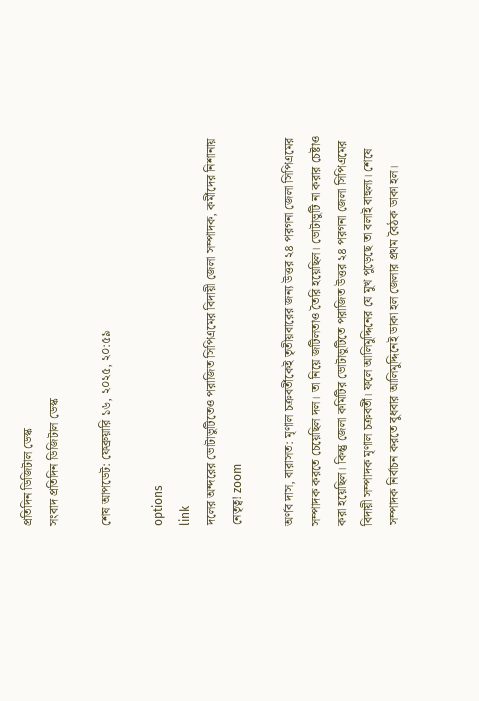প্রতিদিন ডিজিটাল ডেস্ক
সংবাদ প্রতিদিন ডিজিটাল ডেস্ক

শেষ আপডেট: ফেব্রুয়ারি ১৬, ২০২৫, ২০:৫৯

options
link
দলের অন্দরের ভোটাভুটিতেও পরাজিত সিপিএমের বিদায়ী জেলা সম্পাদক, কর্মীদের নিশানায় নেতৃত্ব! zoom

অর্ণব দাস, বারাসত: মৃণাল চক্রবর্তীকেই তৃতীয়বারের জন্য উত্তর ২৪ পরগনা জেলা সিপিএমের সম্পাদক করতে চেয়েছিল দল। তা নিয়ে জটিলতাও তৈরি হয়েছিল। ভোটাভুটি না করার চেষ্টাও করা হয়েছিল। কিন্তু জেলা কমিটির ভোটাভুটিতে পরাজিত উত্তর ২৪ পরগনা জেলা সিপিএমের বিদায়ী সম্পাদক মৃণাল চক্রবর্তী। ফলে আলিমুদ্দিনের যে মুখ পুড়েছে তা বলাই বাহুল্য। শেষে সম্পাদক নির্বাচন করতে বুধবার আলিমুদ্দিনেই ডাকা হল জেলার প্রথম বৈঠক ডাকা হল।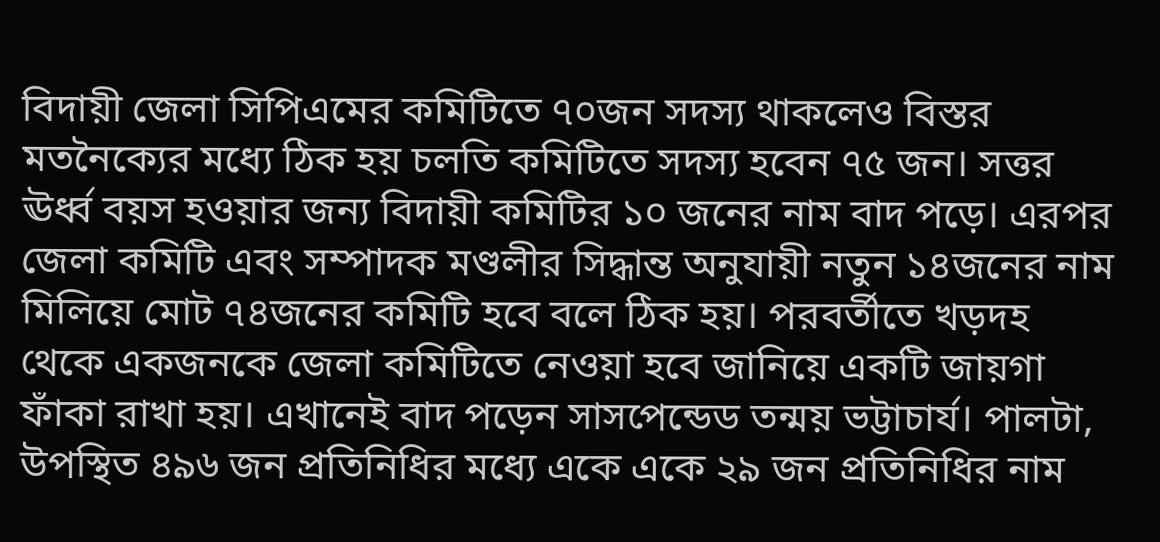বিদায়ী জেলা সিপিএমের কমিটিতে ৭০জন সদস্য থাকলেও বিস্তর মতনৈক্যের মধ্যে ঠিক হয় চলতি কমিটিতে সদস্য হবেন ৭৫ জন। সত্তর ঊর্ধ্ব বয়স হওয়ার জন্য বিদায়ী কমিটির ১০ জনের নাম বাদ পড়ে। এরপর জেলা কমিটি এবং সম্পাদক মণ্ডলীর সিদ্ধান্ত অনুযায়ী নতুন ১৪জনের নাম মিলিয়ে মোট ৭৪জনের কমিটি হবে বলে ঠিক হয়। পরবর্তীতে খড়দহ থেকে একজনকে জেলা কমিটিতে নেওয়া হবে জানিয়ে একটি জায়গা ফাঁকা রাখা হয়। এখানেই বাদ পড়েন সাসপেন্ডেড তন্ময় ভট্টাচার্য। পালটা, উপস্থিত ৪৯৬ জন প্রতিনিধির মধ্যে একে একে ২৯ জন প্রতিনিধির নাম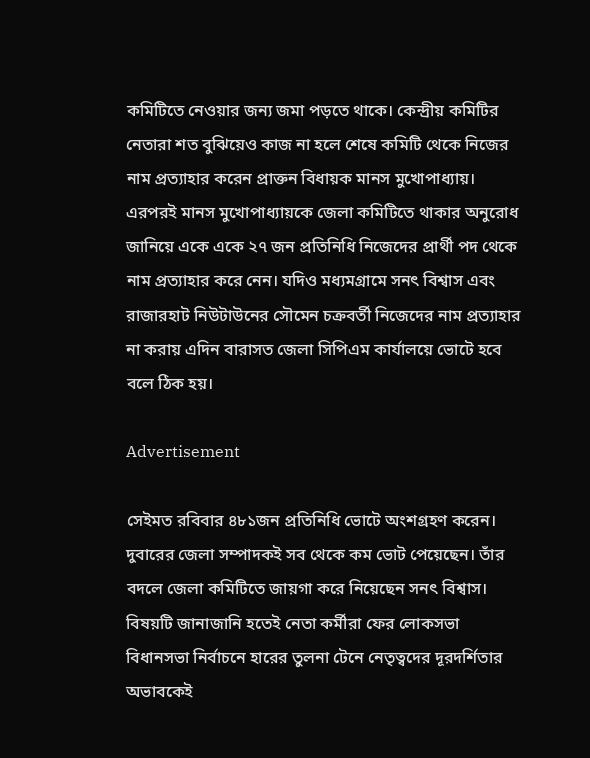কমিটিতে নেওয়ার জন্য জমা পড়তে থাকে। কেন্দ্রীয় কমিটির নেতারা শত বুঝিয়েও কাজ না হলে শেষে কমিটি থেকে নিজের নাম প্রত্যাহার করেন প্রাক্তন বিধায়ক মানস মুখোপাধ্যায়। এরপরই মানস মুখোপাধ্যায়কে জেলা কমিটিতে থাকার অনুরোধ জানিয়ে একে একে ২৭ জন প্রতিনিধি নিজেদের প্রার্থী পদ থেকে নাম প্রত্যাহার করে নেন। যদিও মধ্যমগ্রামে সনৎ বিশ্বাস এবং রাজারহাট নিউটাউনের সৌমেন চক্রবর্তী নিজেদের নাম প্রত্যাহার না করায় এদিন বারাসত জেলা সিপিএম কার্যালয়ে ভোটে হবে বলে ঠিক হয়।

Advertisement

সেইমত রবিবার ৪৮১জন প্রতিনিধি ভোটে অংশগ্রহণ করেন। দুবারের জেলা সম্পাদকই সব থেকে কম ভোট পেয়েছেন। তাঁর বদলে জেলা কমিটিতে জায়গা করে নিয়েছেন সনৎ বিশ্বাস। বিষয়টি জানাজানি হতেই নেতা কর্মীরা ফের লোকসভা বিধানসভা নির্বাচনে হারের তুলনা টেনে নেতৃত্বদের দূরদর্শিতার অভাবকেই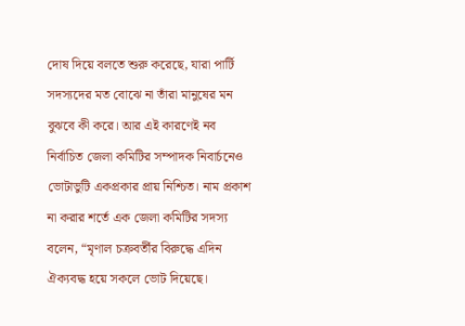দোষ দিয়ে বলতে শুরু করেছে, যারা পার্টি সদস্যদের মত বোঝে না তাঁরা মানুষের মন বুঝবে কী করে। আর এই কারণেই নব নির্বাচিত জেলা কমিটির সম্পাদক নিবার্চনেও ভোটাভুটি একপ্রকার প্রায় নিশ্চিত। নাম প্রকাশ না করার শর্তে এক জেলা কমিটির সদস্য বলেন, “মৃণাল চক্রবর্তীর বিরুদ্ধে এদিন ঐক্যবদ্ধ হয়ে সকলে ভোট দিয়েছে।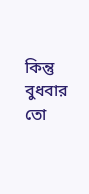কিন্তু বুধবার তো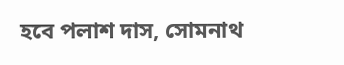হবে পলাশ দাস, সোমনাথ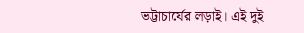ভট্টাচার্যের লড়াই। এই দুই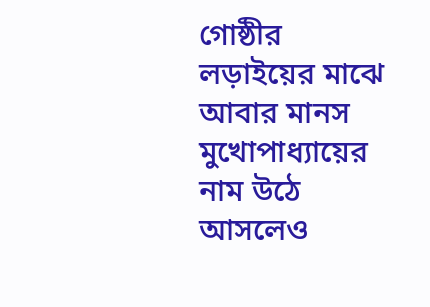গোষ্ঠীর লড়াইয়ের মাঝে আবার মানস মুখোপাধ্যায়ের নাম উঠে আসলেও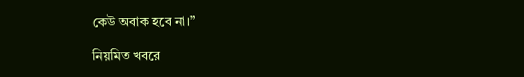কেউ অবাক হবে না।”

নিয়মিত খবরে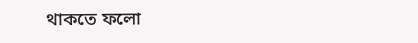থাকতে ফলো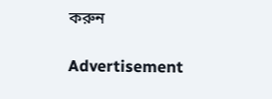করুন

Advertisement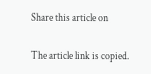Share this article on

The article link is copied.